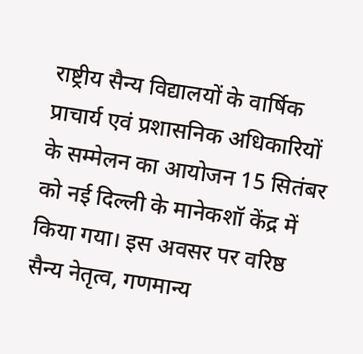राष्ट्रीय सैन्य विद्यालयों के वार्षिक प्राचार्य एवं प्रशासनिक अधिकारियों के सम्मेलन का आयोजन 15 सितंबर को नई दिल्ली के मानेकशॉ केंद्र में किया गया। इस अवसर पर वरिष्ठ सैन्य नेतृत्व, गणमान्य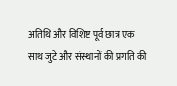अतिथि और विशिष्ट पूर्व छात्र एक साथ जुटे और संस्थानों की प्रगति की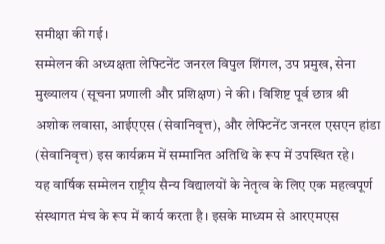समीक्षा की गई।
सम्मेलन की अध्यक्षता लेफ्टिनेंट जनरल विपुल शिंगल, उप प्रमुख, सेना मुख्यालय (सूचना प्रणाली और प्रशिक्षण) ने की। विशिष्ट पूर्व छात्र श्री अशोक लवासा, आईएएस (सेवानिवृत्त), और लेफ्टिनेंट जनरल एसएन हांडा (सेवानिवृत्त) इस कार्यक्रम में सम्मानित अतिथि के रूप में उपस्थित रहे।
यह वार्षिक सम्मेलन राष्ट्रीय सैन्य विद्यालयों के नेतृत्व के लिए एक महत्वपूर्ण संस्थागत मंच के रूप में कार्य करता है। इसके माध्यम से आरएमएस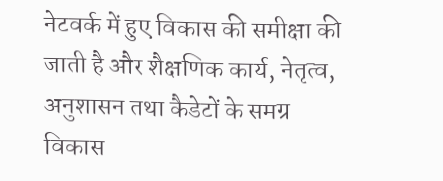नेटवर्क में हुए विकास की समीक्षा की जाती है और शैक्षणिक कार्य, नेतृत्व, अनुशासन तथा कैडेटों के समग्र विकास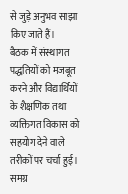से जुड़े अनुभव साझा किए जाते हैं।
बैठक में संस्थागत पद्धतियों को मजबूत करने और विद्यार्थियों के शैक्षणिक तथा व्यक्तिगत विकास को सहयोग देने वाले तरीकों पर चर्चा हुई। समग्र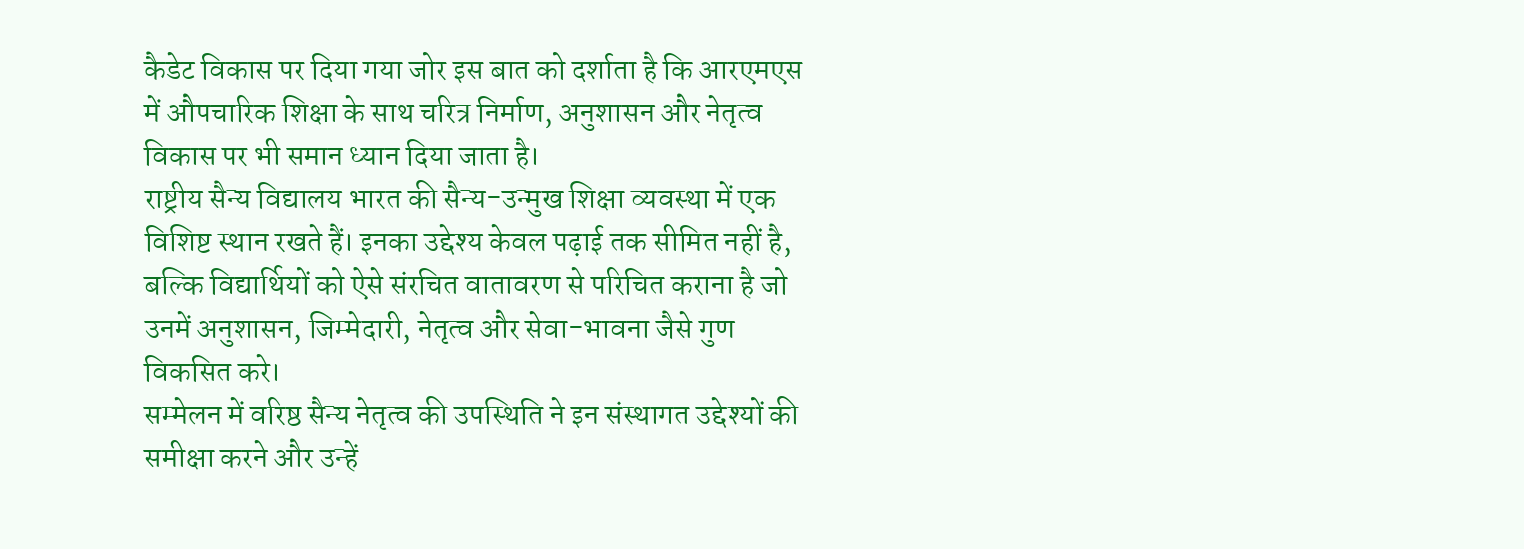कैडेट विकास पर दिया गया जोर इस बात को दर्शाता है कि आरएमएस में औपचारिक शिक्षा के साथ चरित्र निर्माण, अनुशासन और नेतृत्व विकास पर भी समान ध्यान दिया जाता है।
राष्ट्रीय सैन्य विद्यालय भारत की सैन्य-उन्मुख शिक्षा व्यवस्था में एक विशिष्ट स्थान रखते हैं। इनका उद्देश्य केवल पढ़ाई तक सीमित नहीं है, बल्कि विद्यार्थियों को ऐसे संरचित वातावरण से परिचित कराना है जो उनमें अनुशासन, जिम्मेदारी, नेतृत्व और सेवा-भावना जैसे गुण विकसित करे।
सम्मेलन में वरिष्ठ सैन्य नेतृत्व की उपस्थिति ने इन संस्थागत उद्देश्यों की समीक्षा करने और उन्हें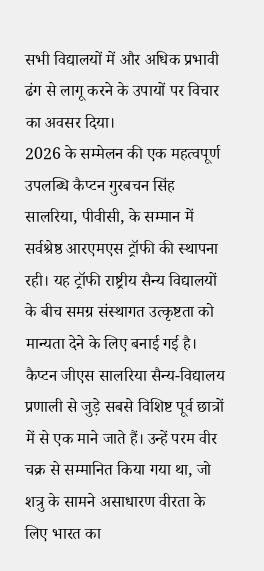सभी विद्यालयों में और अधिक प्रभावी ढंग से लागू करने के उपायों पर विचार का अवसर दिया।
2026 के सम्मेलन की एक महत्वपूर्ण उपलब्धि कैप्टन गुरबचन सिंह सालरिया, पीवीसी, के सम्मान में सर्वश्रेष्ठ आरएमएस ट्रॉफी की स्थापना रही। यह ट्रॉफी राष्ट्रीय सैन्य विद्यालयों के बीच समग्र संस्थागत उत्कृष्टता को मान्यता देने के लिए बनाई गई है।
कैप्टन जीएस सालरिया सैन्य-विद्यालय प्रणाली से जुड़े सबसे विशिष्ट पूर्व छात्रों में से एक माने जाते हैं। उन्हें परम वीर चक्र से सम्मानित किया गया था, जो शत्रु के सामने असाधारण वीरता के लिए भारत का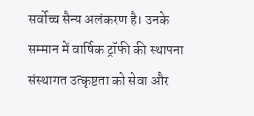सर्वोच्च सैन्य अलंकरण है। उनके सम्मान में वार्षिक ट्रॉफी की स्थापना संस्थागत उत्कृष्टता को सेवा और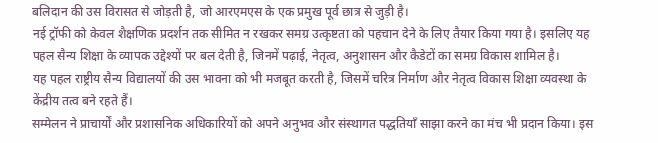बलिदान की उस विरासत से जोड़ती है, जो आरएमएस के एक प्रमुख पूर्व छात्र से जुड़ी है।
नई ट्रॉफी को केवल शैक्षणिक प्रदर्शन तक सीमित न रखकर समग्र उत्कृष्टता को पहचान देने के लिए तैयार किया गया है। इसलिए यह पहल सैन्य शिक्षा के व्यापक उद्देश्यों पर बल देती है, जिनमें पढ़ाई, नेतृत्व, अनुशासन और कैडेटों का समग्र विकास शामिल है।
यह पहल राष्ट्रीय सैन्य विद्यालयों की उस भावना को भी मजबूत करती है, जिसमें चरित्र निर्माण और नेतृत्व विकास शिक्षा व्यवस्था के केंद्रीय तत्व बने रहते हैं।
सम्मेलन ने प्राचार्यों और प्रशासनिक अधिकारियों को अपने अनुभव और संस्थागत पद्धतियाँ साझा करने का मंच भी प्रदान किया। इस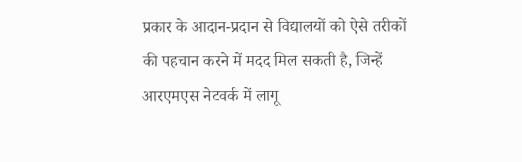प्रकार के आदान-प्रदान से विद्यालयों को ऐसे तरीकों की पहचान करने में मदद मिल सकती है, जिन्हें आरएमएस नेटवर्क में लागू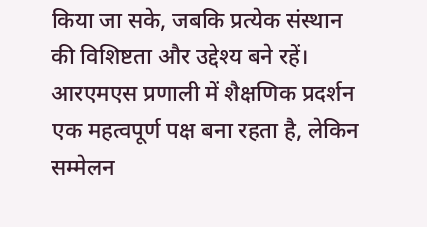किया जा सके, जबकि प्रत्येक संस्थान की विशिष्टता और उद्देश्य बने रहें।
आरएमएस प्रणाली में शैक्षणिक प्रदर्शन एक महत्वपूर्ण पक्ष बना रहता है, लेकिन सम्मेलन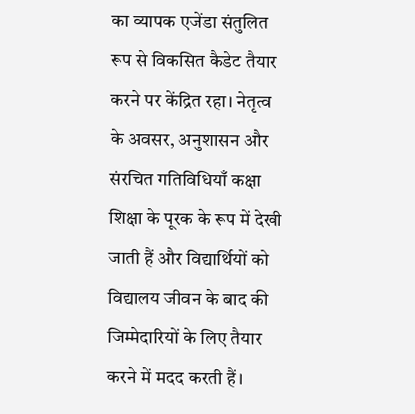का व्यापक एजेंडा संतुलित रूप से विकसित कैडेट तैयार करने पर केंद्रित रहा। नेतृत्व के अवसर, अनुशासन और संरचित गतिविधियाँ कक्षा शिक्षा के पूरक के रूप में देखी जाती हैं और विद्यार्थियों को विद्यालय जीवन के बाद की जिम्मेदारियों के लिए तैयार करने में मदद करती हैं।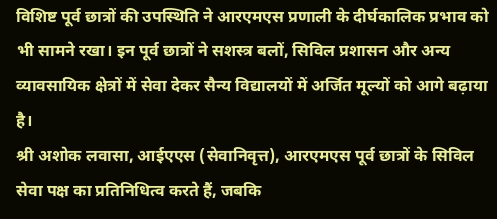विशिष्ट पूर्व छात्रों की उपस्थिति ने आरएमएस प्रणाली के दीर्घकालिक प्रभाव को भी सामने रखा। इन पूर्व छात्रों ने सशस्त्र बलों, सिविल प्रशासन और अन्य व्यावसायिक क्षेत्रों में सेवा देकर सैन्य विद्यालयों में अर्जित मूल्यों को आगे बढ़ाया है।
श्री अशोक लवासा, आईएएस (सेवानिवृत्त), आरएमएस पूर्व छात्रों के सिविल सेवा पक्ष का प्रतिनिधित्व करते हैं, जबकि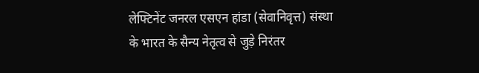लेफ्टिनेंट जनरल एसएन हांडा (सेवानिवृत्त) संस्था के भारत के सैन्य नेतृत्व से जुड़े निरंतर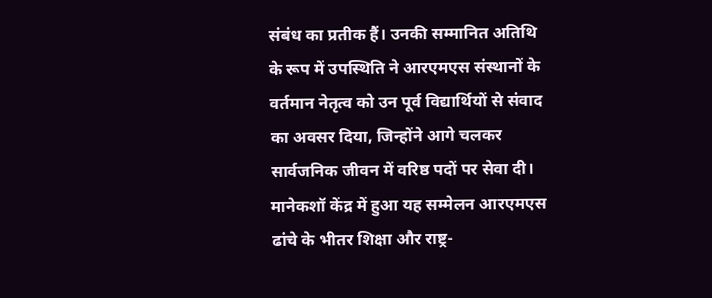संबंध का प्रतीक हैं। उनकी सम्मानित अतिथि के रूप में उपस्थिति ने आरएमएस संस्थानों के वर्तमान नेतृत्व को उन पूर्व विद्यार्थियों से संवाद का अवसर दिया, जिन्होंने आगे चलकर सार्वजनिक जीवन में वरिष्ठ पदों पर सेवा दी।
मानेकशॉ केंद्र में हुआ यह सम्मेलन आरएमएस ढांचे के भीतर शिक्षा और राष्ट्र-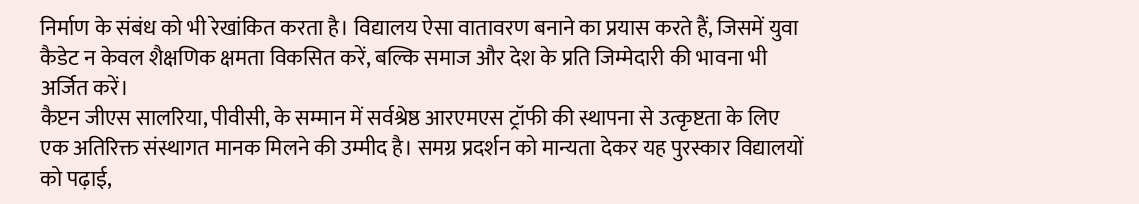निर्माण के संबंध को भी रेखांकित करता है। विद्यालय ऐसा वातावरण बनाने का प्रयास करते हैं, जिसमें युवा कैडेट न केवल शैक्षणिक क्षमता विकसित करें, बल्कि समाज और देश के प्रति जिम्मेदारी की भावना भी अर्जित करें।
कैप्टन जीएस सालरिया, पीवीसी, के सम्मान में सर्वश्रेष्ठ आरएमएस ट्रॉफी की स्थापना से उत्कृष्टता के लिए एक अतिरिक्त संस्थागत मानक मिलने की उम्मीद है। समग्र प्रदर्शन को मान्यता देकर यह पुरस्कार विद्यालयों को पढ़ाई,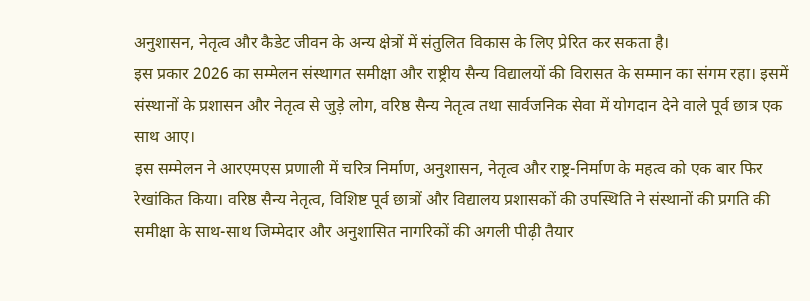अनुशासन, नेतृत्व और कैडेट जीवन के अन्य क्षेत्रों में संतुलित विकास के लिए प्रेरित कर सकता है।
इस प्रकार 2026 का सम्मेलन संस्थागत समीक्षा और राष्ट्रीय सैन्य विद्यालयों की विरासत के सम्मान का संगम रहा। इसमें संस्थानों के प्रशासन और नेतृत्व से जुड़े लोग, वरिष्ठ सैन्य नेतृत्व तथा सार्वजनिक सेवा में योगदान देने वाले पूर्व छात्र एक साथ आए।
इस सम्मेलन ने आरएमएस प्रणाली में चरित्र निर्माण, अनुशासन, नेतृत्व और राष्ट्र-निर्माण के महत्व को एक बार फिर रेखांकित किया। वरिष्ठ सैन्य नेतृत्व, विशिष्ट पूर्व छात्रों और विद्यालय प्रशासकों की उपस्थिति ने संस्थानों की प्रगति की समीक्षा के साथ-साथ जिम्मेदार और अनुशासित नागरिकों की अगली पीढ़ी तैयार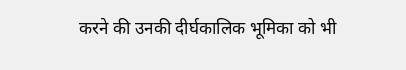करने की उनकी दीर्घकालिक भूमिका को भी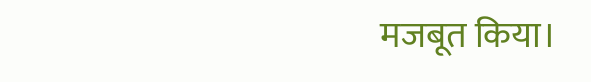मजबूत किया।